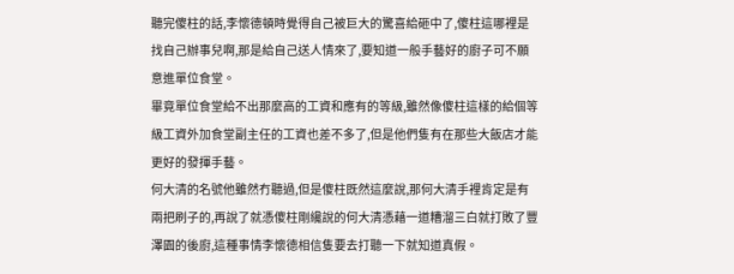聽完傻柱的話,李懷德頓時覺得自己被巨大的驚喜給砸中了,傻柱這哪裡是找自己辦事兒啊,那是給自己送人情來了,要知道一般手藝好的廚子可不願意進單位食堂。
畢竟單位食堂給不出那麼高的工資和應有的等級,雖然像傻柱這樣的給個等級工資外加食堂副主任的工資也差不多了,但是他們隻有在那些大飯店才能更好的發揮手藝。
何大清的名號他雖然冇聽過,但是傻柱既然這麼說,那何大清手裡肯定是有兩把刷子的,再說了就憑傻柱剛纔說的何大清憑藉一道糟溜三白就打敗了豐澤園的後廚,這種事情李懷德相信隻要去打聽一下就知道真假。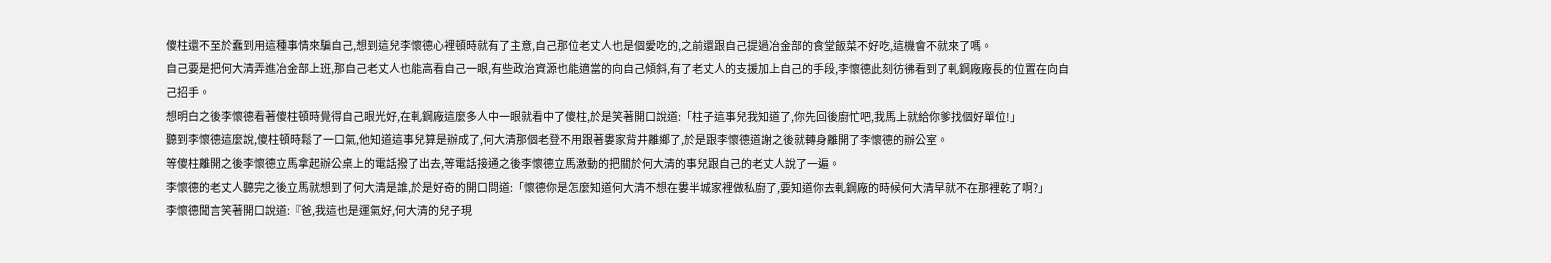傻柱還不至於蠢到用這種事情來騙自己,想到這兒李懷德心裡頓時就有了主意,自己那位老丈人也是個愛吃的,之前還跟自己提過冶金部的食堂飯菜不好吃,這機會不就來了嗎。
自己要是把何大清弄進冶金部上班,那自己老丈人也能高看自己一眼,有些政治資源也能適當的向自己傾斜,有了老丈人的支援加上自己的手段,李懷德此刻彷彿看到了軋鋼廠廠長的位置在向自己招手。
想明白之後李懷德看著傻柱頓時覺得自己眼光好,在軋鋼廠這麼多人中一眼就看中了傻柱,於是笑著開口說道:「柱子這事兒我知道了,你先回後廚忙吧,我馬上就給你爹找個好單位!」
聽到李懷德這麼說,傻柱頓時鬆了一口氣,他知道這事兒算是辦成了,何大清那個老登不用跟著婁家背井離鄉了,於是跟李懷德道謝之後就轉身離開了李懷德的辦公室。
等傻柱離開之後李懷德立馬拿起辦公桌上的電話撥了出去,等電話接通之後李懷德立馬激動的把關於何大清的事兒跟自己的老丈人說了一遍。
李懷德的老丈人聽完之後立馬就想到了何大清是誰,於是好奇的開口問道:「懷德你是怎麼知道何大清不想在婁半城家裡做私廚了,要知道你去軋鋼廠的時候何大清早就不在那裡乾了啊?」
李懷德聞言笑著開口說道:『爸,我這也是運氣好,何大清的兒子現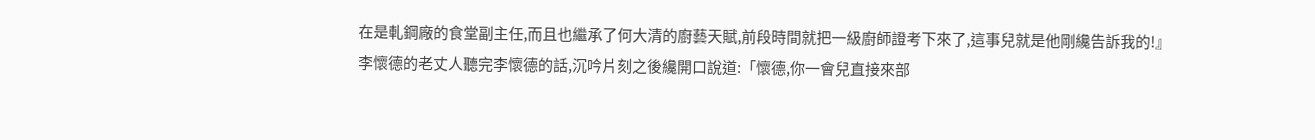在是軋鋼廠的食堂副主任,而且也繼承了何大清的廚藝天賦,前段時間就把一級廚師證考下來了,這事兒就是他剛纔告訴我的!』
李懷德的老丈人聽完李懷德的話,沉吟片刻之後纔開口說道:「懷德,你一會兒直接來部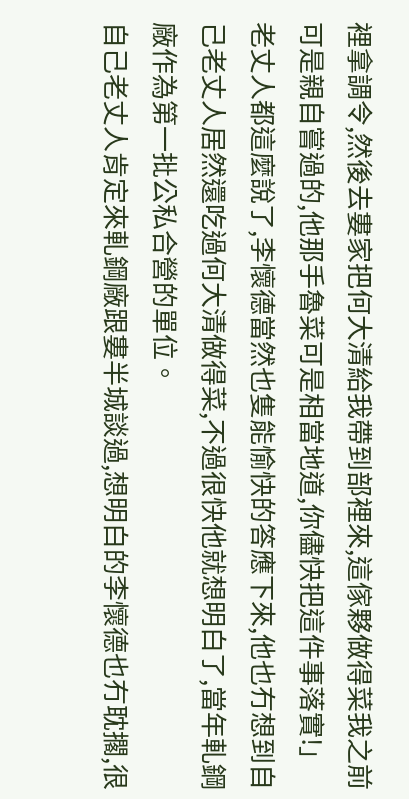裡拿調令,然後去婁家把何大清給我帶到部裡來,這傢夥做得菜我之前可是親自嘗過的,他那手魯菜可是相當地道,你儘快把這件事落實!」
老丈人都這麼說了,李懷德當然也隻能愉快的答應下來,他也冇想到自己老丈人居然還吃過何大清做得菜,不過很快他就想明白了,當年軋鋼廠作為第一批公私合營的單位。
自己老丈人肯定來軋鋼廠跟婁半城談過,想明白的李懷德也冇耽擱,很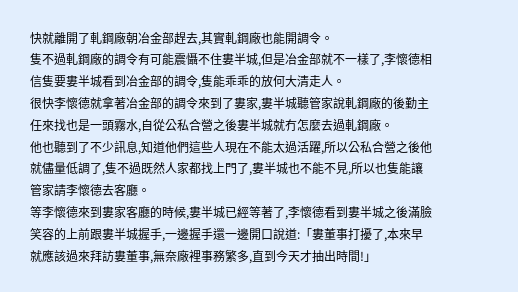快就離開了軋鋼廠朝冶金部趕去,其實軋鋼廠也能開調令。
隻不過軋鋼廠的調令有可能震懾不住婁半城,但是冶金部就不一樣了,李懷德相信隻要婁半城看到冶金部的調令,隻能乖乖的放何大清走人。
很快李懷德就拿著冶金部的調令來到了婁家,婁半城聽管家說軋鋼廠的後勤主任來找也是一頭霧水,自從公私合營之後婁半城就冇怎麼去過軋鋼廠。
他也聽到了不少訊息,知道他們這些人現在不能太過活躍,所以公私合營之後他就儘量低調了,隻不過既然人家都找上門了,婁半城也不能不見,所以也隻能讓管家請李懷德去客廳。
等李懷德來到婁家客廳的時候,婁半城已經等著了,李懷德看到婁半城之後滿臉笑容的上前跟婁半城握手,一邊握手還一邊開口說道:「婁董事打擾了,本來早就應該過來拜訪婁董事,無奈廠裡事務繁多,直到今天才抽出時間!」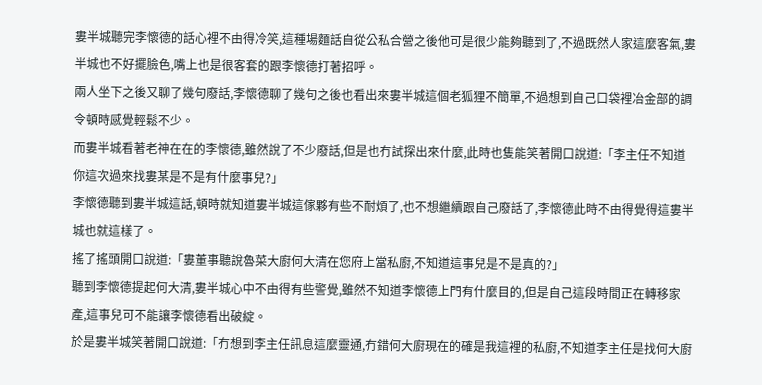婁半城聽完李懷德的話心裡不由得冷笑,這種場麵話自從公私合營之後他可是很少能夠聽到了,不過既然人家這麼客氣,婁半城也不好擺臉色,嘴上也是很客套的跟李懷德打著招呼。
兩人坐下之後又聊了幾句廢話,李懷德聊了幾句之後也看出來婁半城這個老狐狸不簡單,不過想到自己口袋裡冶金部的調令頓時感覺輕鬆不少。
而婁半城看著老神在在的李懷德,雖然說了不少廢話,但是也冇試探出來什麼,此時也隻能笑著開口說道:「李主任不知道你這次過來找婁某是不是有什麼事兒?」
李懷德聽到婁半城這話,頓時就知道婁半城這傢夥有些不耐煩了,也不想繼續跟自己廢話了,李懷德此時不由得覺得這婁半城也就這樣了。
搖了搖頭開口說道:「婁董事聽說魯菜大廚何大清在您府上當私廚,不知道這事兒是不是真的?」
聽到李懷德提起何大清,婁半城心中不由得有些警覺,雖然不知道李懷德上門有什麼目的,但是自己這段時間正在轉移家產,這事兒可不能讓李懷德看出破綻。
於是婁半城笑著開口說道:「冇想到李主任訊息這麼靈通,冇錯何大廚現在的確是我這裡的私廚,不知道李主任是找何大廚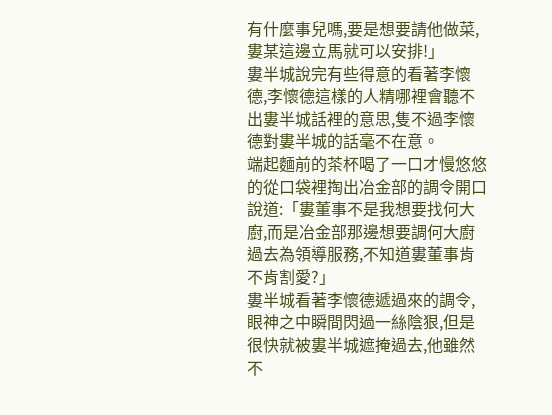有什麼事兒嗎,要是想要請他做菜,婁某這邊立馬就可以安排!」
婁半城說完有些得意的看著李懷德,李懷德這樣的人精哪裡會聽不出婁半城話裡的意思,隻不過李懷德對婁半城的話毫不在意。
端起麵前的茶杯喝了一口才慢悠悠的從口袋裡掏出冶金部的調令開口說道:「婁董事不是我想要找何大廚,而是冶金部那邊想要調何大廚過去為領導服務,不知道婁董事肯不肯割愛?」
婁半城看著李懷德遞過來的調令,眼神之中瞬間閃過一絲陰狠,但是很快就被婁半城遮掩過去,他雖然不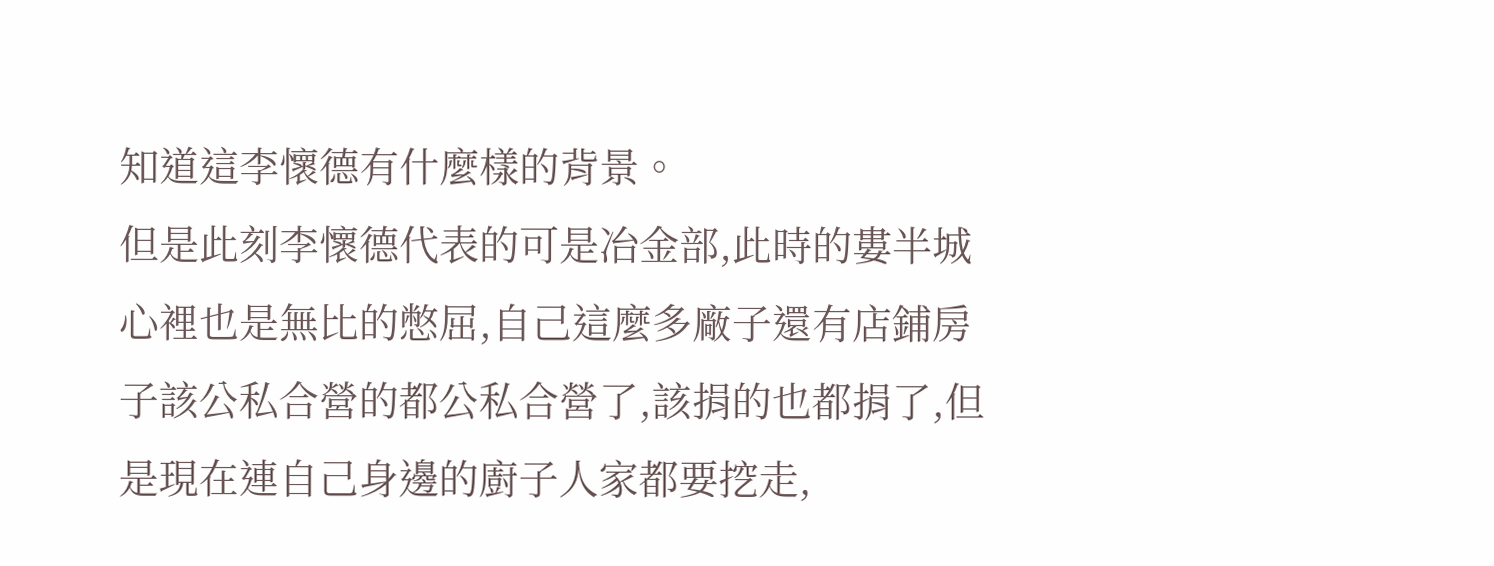知道這李懷德有什麼樣的背景。
但是此刻李懷德代表的可是冶金部,此時的婁半城心裡也是無比的憋屈,自己這麼多廠子還有店鋪房子該公私合營的都公私合營了,該捐的也都捐了,但是現在連自己身邊的廚子人家都要挖走,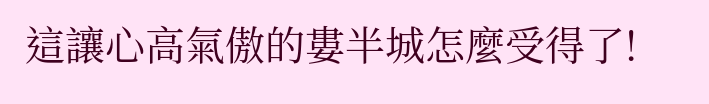這讓心高氣傲的婁半城怎麼受得了!